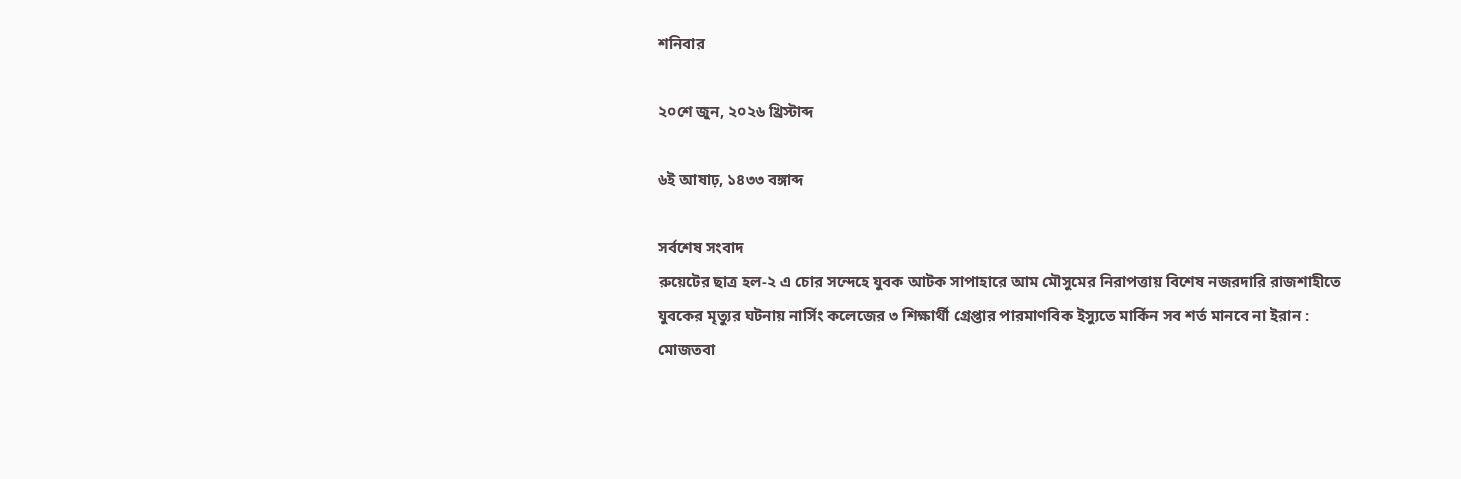শনিবার

২০শে জুন, ২০২৬ খ্রিস্টাব্দ

৬ই আষাঢ়, ১৪৩৩ বঙ্গাব্দ

সর্বশেষ সংবাদ
রুয়েটের ছাত্র হল-২ এ চোর সন্দেহে যুবক আটক সাপাহারে আম মৌসুমের নিরাপত্তায় বিশেষ নজরদারি রাজশাহীতে যুবকের মৃত্যুর ঘটনায় নার্সিং কলেজের ৩ শিক্ষার্থী গ্রেপ্তার পারমাণবিক ইস্যুতে মার্কিন সব শর্ত মানবে না ইরান : মোজতবা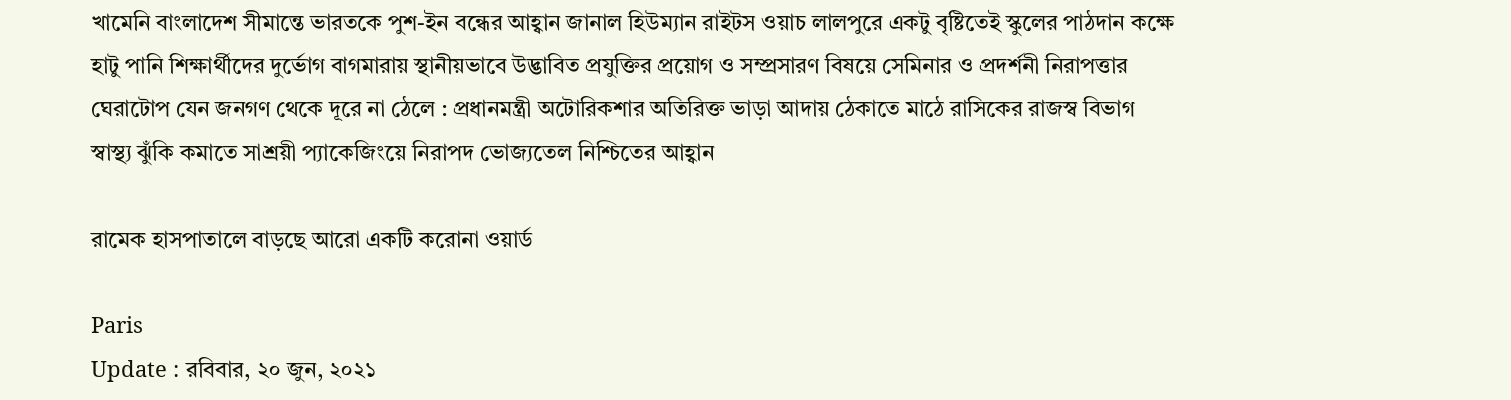খামেনি বাংলাদেশ সীমান্তে ভারতকে পুশ-ইন বন্ধের আহ্বান জানাল হিউম্যান রাইটস ওয়াচ লালপুরে একটু বৃষ্টিতেই স্কুলের পাঠদান কক্ষে হাটু পানি শিক্ষার্থীদের দুর্ভোগ বাগমারায় স্থানীয়ভাবে উদ্ভাবিত প্রযুক্তির প্রয়োগ ও সম্প্রসারণ বিষয়ে সেমিনার ও প্রদর্শনী নিরাপত্তার ঘেরাটোপ যেন জনগণ থেকে দূরে না ঠেলে : প্রধানমন্ত্রী অটোরিকশার অতিরিক্ত ভাড়া আদায় ঠেকাতে মাঠে রাসিকের রাজস্ব বিভাগ স্বাস্থ্য ঝুঁকি কমাতে সাশ্রয়ী প্যাকেজিংয়ে নিরাপদ ভোজ্যতেল নিশ্চিতের আহ্বান

রামেক হাসপাতালে বাড়ছে আরো একটি করোনা ওয়ার্ড

Paris
Update : রবিবার, ২০ জুন, ২০২১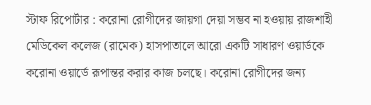স্টাফ রিপোর্টার : করোনা রোগীদের জায়গা দেয়া সম্ভব না হওয়ায় রাজশাহী মেডিকেল কলেজ (রামেক) হাসপাতালে আরো একটি সাধারণ ওয়ার্ডকে করোনা ওয়ার্ডে রূপান্তর করার কাজ চলছে। করোনা রোগীদের জন্য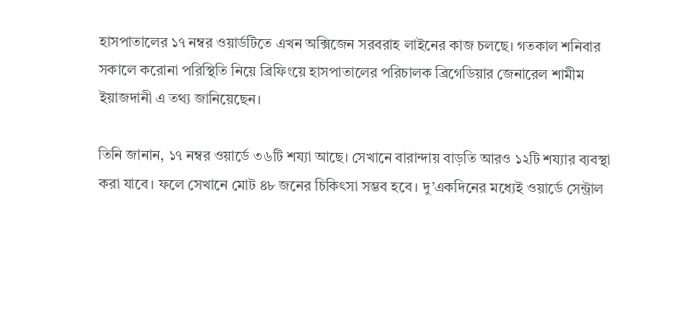হাসপাতালের ১৭ নম্বর ওয়ার্ডটিতে এখন অক্সিজেন সরবরাহ লাইনের কাজ চলছে। গতকাল শনিবার সকালে করোনা পরিস্থিতি নিয়ে ব্রিফিংয়ে হাসপাতালের পরিচালক ব্রিগেডিয়ার জেনারেল শামীম ইয়াজদানী এ তথ্য জানিয়েছেন।

তিনি জানান, ১৭ নম্বর ওয়ার্ডে ৩৬টি শয্যা আছে। সেখানে বারান্দায় বাড়তি আরও ১২টি শয্যার ব্যবস্থা করা যাবে। ফলে সেখানে মোট ৪৮ জনের চিকিৎসা সম্ভব হবে। দু’একদিনের মধ্যেই ওয়ার্ডে সেন্ট্রাল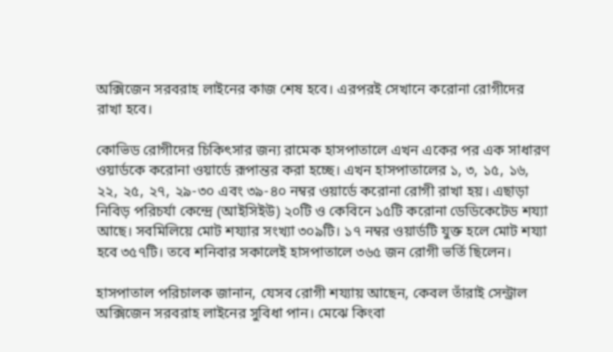অক্সিজেন সরবরাহ লাইনের কাজ শেষ হবে। এরপরই সেখানে করোনা রোগীদের রাখা হবে।

কোভিড রোগীদের চিকিৎসার জন্য রামেক হাসপাতালে এখন একের পর এক সাধারণ ওয়ার্ডকে করোনা ওয়ার্ডে রূপান্তর করা হচ্ছে। এখন হাসপাতালের ১, ৩, ১৫, ১৬, ২২, ২৫, ২৭, ২৯-৩০ এবং ৩৯-৪০ নম্বর ওয়ার্ডে করোনা রোগী রাখা হয়। এছাড়া নিবিড় পরিচর্যা কেন্দ্রে (আইসিইউ) ২০টি ও কেবিনে ১৫টি করোনা ডেডিকেটেড শয্যা আছে। সবমিলিয়ে মোট শয্যার সংখ্যা ৩০৯টি। ১৭ নম্বর ওয়ার্ডটি যুক্ত হলে মোট শয্যা হবে ৩৫৭টি। তবে শনিবার সকালেই হাসপাতালে ৩৬৫ জন রোগী ভর্তি ছিলেন।

হাসপাতাল পরিচালক জানান, যেসব রোগী শয্যায় আছেন, কেবল তাঁরাই সেন্ট্রাল অক্সিজেন সরবরাহ লাইনের সুবিধা পান। মেঝে কিংবা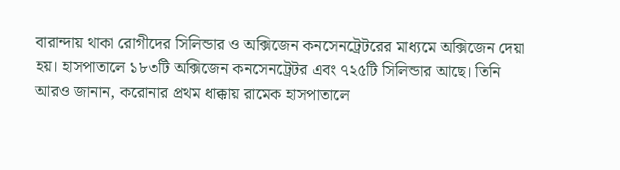বারান্দায় থাকা রোগীদের সিলিন্ডার ও অক্সিজেন কনসেনট্রেটরের মাধ্যমে অক্সিজেন দেয়া হয়। হাসপাতালে ১৮৩টি অক্সিজেন কনসেনট্রেটর এবং ৭২৫টি সিলিন্ডার আছে। তিনি আরও জানান, করোনার প্রথম ধাক্কায় রামেক হাসপাতালে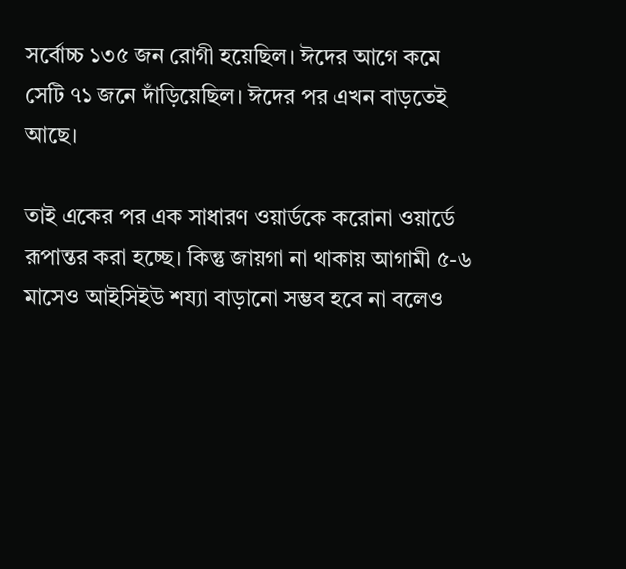সর্বোচ্চ ১৩৫ জন রোগী হয়েছিল। ঈদের আগে কমে সেটি ৭১ জনে দাঁড়িয়েছিল। ঈদের পর এখন বাড়তেই আছে।

তাই একের পর এক সাধারণ ওয়ার্ডকে করোনা ওয়ার্ডে রূপান্তর করা হচ্ছে। কিন্তু জায়গা না থাকায় আগামী ৫-৬ মাসেও আইসিইউ শয্যা বাড়ানো সম্ভব হবে না বলেও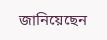জানিয়েছেন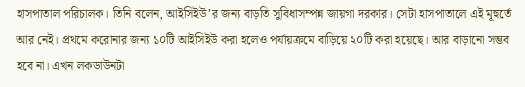হাসপাতাল পরিচালক। তিনি বলেন, আইসিইউ’র জন্য বাড়তি সুবিধাসম্পন্ন জায়গা দরকার। সেটা হাসপাতালে এই মূহুর্তে আর নেই। প্রথমে করোনার জন্য ১০টি আইসিইউ করা হলেও পর্যায়ক্রমে বাড়িয়ে ২০টি করা হয়েছে। আর বাড়ানো সম্ভব হবে না। এখন লকডাউনটা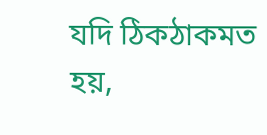যদি ঠিকঠাকমত হয়,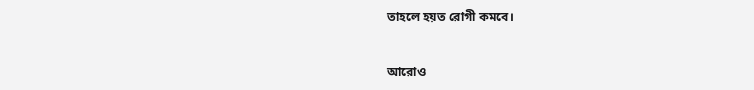তাহলে হয়ত রোগী কমবে।


আরোও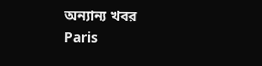অন্যান্য খবর
Paris